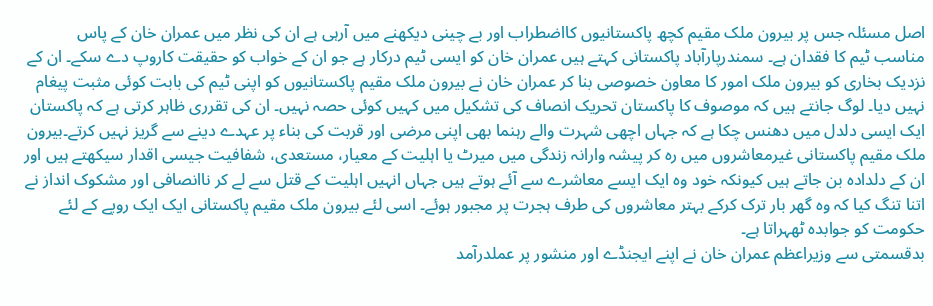اصل مسئلہ جس پر بیرون ملک مقیم کچھ پاکستانیوں کااضطراب اور بے چینی دیکھنے میں آرہی ہے ان کی نظر میں عمران خان کے پاس مناسب ٹیم کا فقدان ہے۔ سمندرپارآباد پاکستانی کہتے ہیں عمران خان کو ایسی ٹیم درکار ہے جو ان کے خواب کو حقیقت کاروپ دے سکے۔ ان کے نزدیک بخاری کو بیرون ملک امور کا معاون خصوصی بنا کر عمران خان نے بیرون ملک مقیم پاکستانیوں کو اپنی ٹیم کی بابت کوئی مثبت پیغام نہیں دیا۔ لوگ جانتے ہیں کہ موصوف کا پاکستان تحریک انصاف کی تشکیل میں کہیں کوئی حصہ نہیں۔ ان کی تقرری ظاہر کرتی ہے کہ پاکستان ایک ایسی دلدل میں دھنس چکا ہے کہ جہاں اچھی شہرت والے رہنما بھی اپنی مرضی اور قربت کی بناء پر عہدے دینے سے گریز نہیں کرتے۔بیرون ملک مقیم پاکستانی غیرمعاشروں میں رہ کر پیشہ وارانہ زندگی میں میرٹ یا اہلیت کے معیار، مستعدی، شفافیت جیسی اقدار سیکھتے ہیں اور ان کے دلدادہ بن جاتے ہیں کیونکہ خود وہ ایک ایسے معاشرے سے آئے ہوتے ہیں جہاں انہیں اہلیت کے قتل سے لے کر ناانصافی اور مشکوک انداز نے اتنا تنگ کیا کہ وہ گھر بار ترک کرکے بہتر معاشروں کی طرف ہجرت پر مجبور ہوئے۔ اسی لئے بیرون ملک مقیم پاکستانی ایک ایک روپے کے لئے حکومت کو جوابدہ ٹھہراتا ہے۔
بدقسمتی سے وزیراعظم عمران خان نے اپنے ایجنڈے اور منشور پر عملدرآمد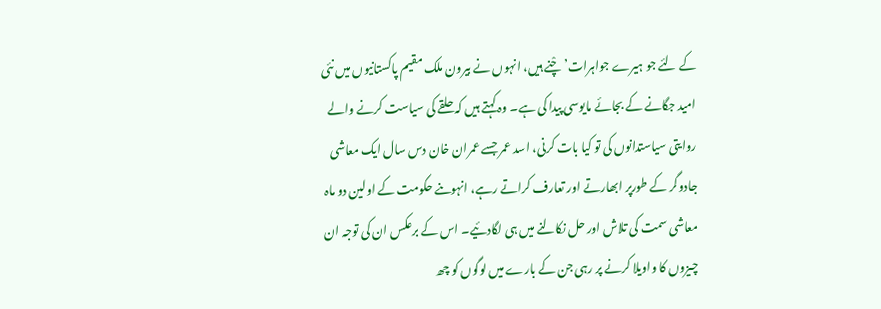کے لئے جو ہیرے جواہرات’ چْنے ہیں، انہوں نے بیرون ملک مقیم پاکستانیوں میں نئی امید جگانے کے بجائے مایوسی پیدا کی ہے۔ وہ کہتے ہیں کہ حلقے کی سیاست کرنے والے روایتی سیاستدانوں کی تو کیا بات کرنی، اسد عمر جسے عمران خان دس سال ایک معاشی جادوگر کے طورپر ابھارتے اور تعارف کراتے رہے، انہوںنے حکومت کے اولین دو ماہ معاشی سمت کی تلاش اور حل نکالنے میں ہی لگادئیے۔ اس کے برعکس ان کی توجہ ان چیزوں کا واویلا کرنے پر رہی جن کے بارے میں لوگوں کو چھ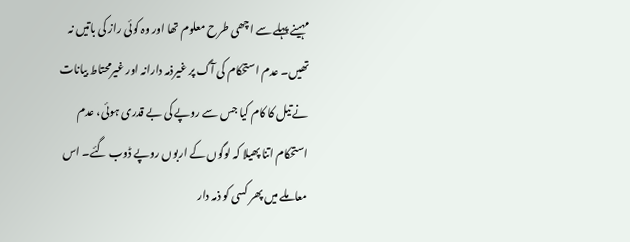مہینے پہلے سے اچھی طرح معلوم تھا اور وہ کوئی راز کی باتیں نہ تھیں۔ عدم استحکام کی آگ پر غیرذمہ دارانہ اور غیرمحتاط بیانات نے تیل کا کام کیا جس سے روپے کی بے قدری ہوئی، عدم استحکام اتنا پھیلا کہ لوگوں کے اربوں روپے ڈوب گئے۔ اس معاملے میں پھر کسی کو ذمہ دار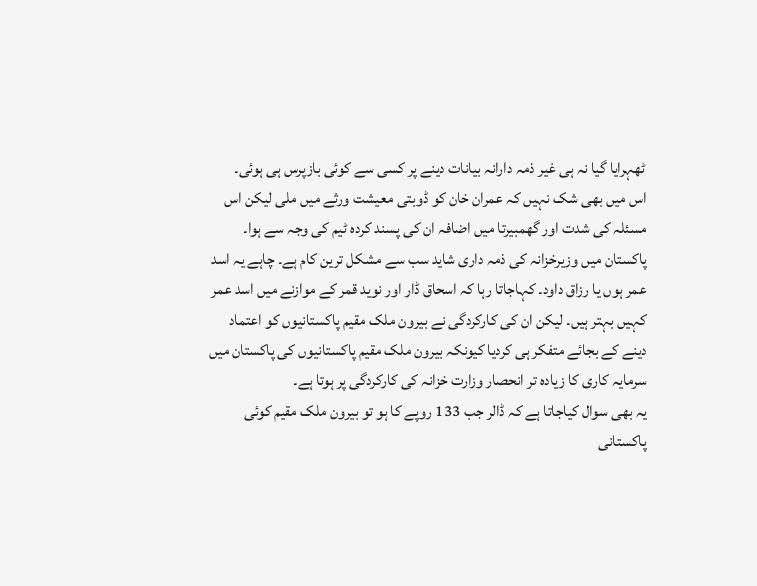ٹھہرایا گیا نہ ہی غیر ذمہ دارانہ بیانات دینے پر کسی سے کوئی بازپرس ہی ہوئی۔
اس میں بھی شک نہیں کہ عمران خان کو ڈوبتی معیشت ورثے میں ملی لیکن اس مسئلہ کی شدت اور گھمبیرتا میں اضافہ ان کی پسند کردہ ٹیم کی وجہ سے ہوا۔ پاکستان میں وزیرخزانہ کی ذمہ داری شاید سب سے مشکل ترین کام ہے۔ چاہے یہ اسد عمر ہوں یا رزاق داود۔ کہاجاتا رہا کہ اسحاق ڈار اور نوید قمر کے موازنے میں اسد عمر کہیں بہتر ہیں۔ لیکن ان کی کارکردگی نے بیرون ملک مقیم پاکستانیوں کو اعتماد دینے کے بجائے متفکر ہی کردیا کیونکہ بیرون ملک مقیم پاکستانیوں کی پاکستان میں سرمایہ کاری کا زیادہ تر انحصار وزارت خزانہ کی کارکردگی پر ہوتا ہے۔
یہ بھی سوال کیاجاتا ہے کہ ڈالر جب 133 روپے کا ہو تو بیرون ملک مقیم کوئی پاکستانی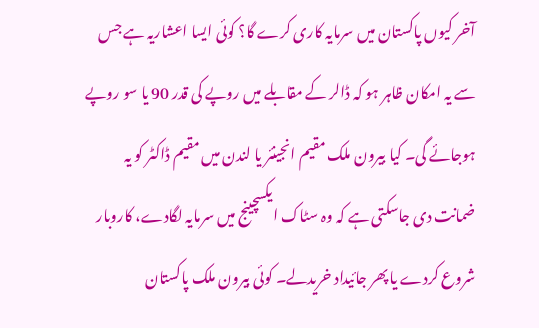آخر کیوں پاکستان میں سرمایہ کاری کرے گا؟ کوئی ایسا اعشاریہ ہے جس سے یہ امکان ظاہر ہو کہ ڈالر کے مقابلے میں روپے کی قدر 90 یا سو روپے ہوجائے گی۔ کیا بیرون ملک مقیم انجینئر یا لندن میں مقیم ڈاکٹر کو یہ ضمانت دی جاسکتی ہے کہ وہ سٹاک ایکسچینج میں سرمایہ لگادے، کاروبار شروع کردے یا پھر جائیداد خریدلے۔ کوئی بیرون ملک پاکستان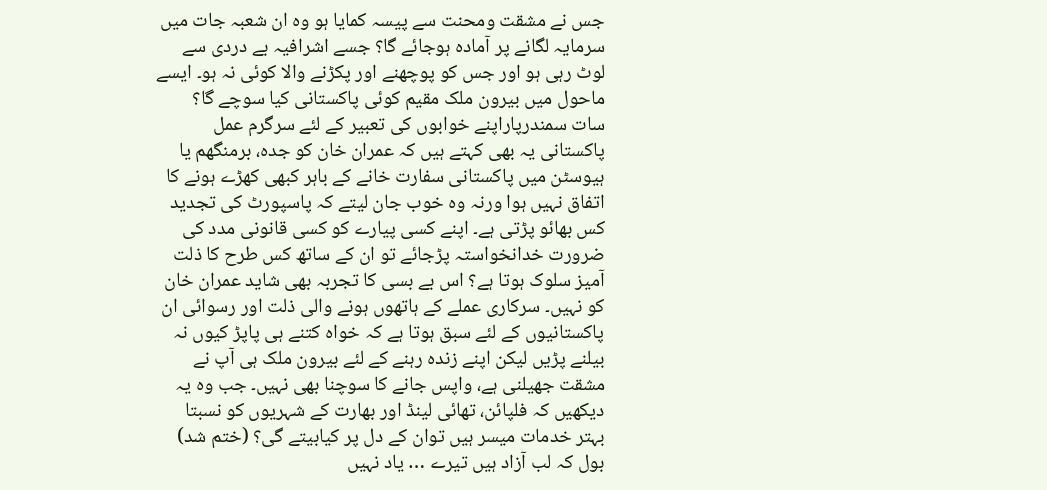جس نے مشقت ومحنت سے پیسہ کمایا ہو وہ ان شعبہ جات میں سرمایہ لگانے پر آمادہ ہوجائے گا؟ جسے اشرافیہ بے دردی سے لوٹ رہی ہو اور جس کو پوچھنے اور پکڑنے والا کوئی نہ ہو۔ ایسے ماحول میں بیرون ملک مقیم کوئی پاکستانی کیا سوچے گا؟
سات سمندرپاراپنے خوابوں کی تعبیر کے لئے سرگرم عمل پاکستانی یہ بھی کہتے ہیں کہ عمران خان کو جدہ، برمنگھم یا ہیوسٹن میں پاکستانی سفارت خانے کے باہر کبھی کھڑے ہونے کا اتفاق نہیں ہوا ورنہ وہ خوب جان لیتے کہ پاسپورٹ کی تجدید کس بھائو پڑتی ہے۔ اپنے کسی پیارے کو کسی قانونی مدد کی ضرورت خدانخواستہ پڑجائے تو ان کے ساتھ کس طرح کا ذلت آمیز سلوک ہوتا ہے؟ اس بے بسی کا تجربہ بھی شاید عمران خان کو نہیں۔ سرکاری عملے کے ہاتھوں ہونے والی ذلت اور رسوائی ان پاکستانیوں کے لئے سبق ہوتا ہے کہ خواہ کتنے ہی پاپڑ کیوں نہ بیلنے پڑیں لیکن اپنے زندہ رہنے کے لئے بیرون ملک ہی آپ نے مشقت جھیلنی ہے، واپس جانے کا سوچنا بھی نہیں۔ جب وہ یہ دیکھیں کہ فلپائن، تھائی لینڈ اور بھارت کے شہریوں کو نسبتا بہتر خدمات میسر ہیں توان کے دل پر کیابیتے گی؟ (ختم شد)
بول کہ لب آزاد ہیں تیرے … یاد نہیں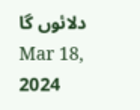دلائوں گا
Mar 18, 2024